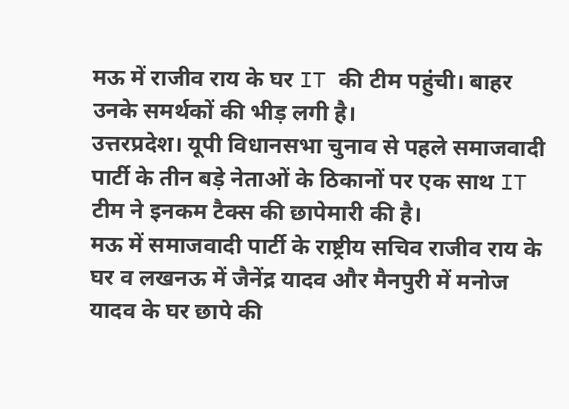मऊ में राजीव राय के घर IT की टीम पहुंची। बाहर उनके समर्थकों की भीड़ लगी है।
उत्तरप्रदेश। यूपी विधानसभा चुनाव से पहले समाजवादी पार्टी के तीन बड़े नेताओं के ठिकानों पर एक साथ IT टीम ने इनकम टैक्स की छापेमारी की है।
मऊ में समाजवादी पार्टी के राष्ट्रीय सचिव राजीव राय के घर व लखनऊ में जैनेंद्र यादव और मैनपुरी में मनोज यादव के घर छापे की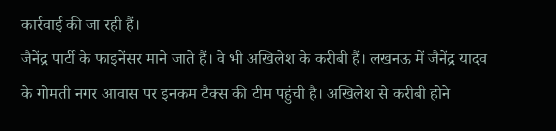कार्रवाई की जा रही हैं।
जैनेंद्र पार्टी के फाइनेंसर माने जाते हैं। वे भी अखिलेश के करीबी हैं। लखनऊ में जैनेंद्र यादव के गोमती नगर आवास पर इनकम टैक्स की टीम पहुंची है। अखिलेश से करीबी होने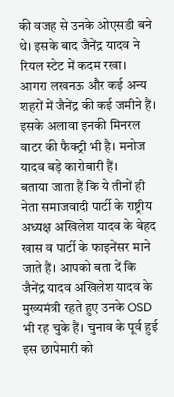की वजह से उनके ओएसडी बने थे। इसके बाद जैनेंद्र यादव ने रियल स्टेट में कदम रखा। आगरा लखनऊ और कई अन्य शहरों में जैनेंद्र की कई जमीने हैं। इसके अलावा इनकी मिनरल वाटर की फैक्ट्री भी है। मनोज यादव बड़े कारोबारी हैं।
बताया जाता हैं कि ये तीनों ही नेता समाजवादी पार्टी के राष्ट्रीय अध्यक्ष अखिलेश यादव के बेहद खास व पार्टी के फाइनेंसर माने जाते हैं। आपको बता दें कि जैनेंद्र यादव अखिलेश यादव के मुख्यमंत्री रहते हुए उनके OSD भी रह चुके हैं। चुनाव के पूर्व हुई इस छापेमारी को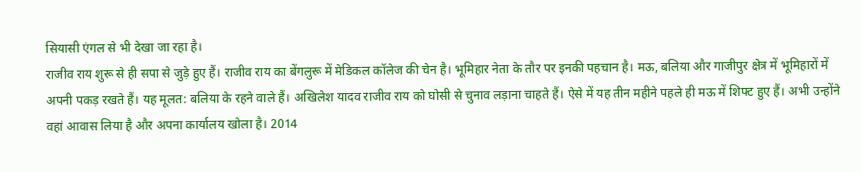सियासी एंगल से भी देखा जा रहा है।
राजीव राय शुरू से ही सपा से जुड़े हुए हैं। राजीव राय का बेंगलुरू में मेडिकल कॉलेज की चेन है। भूमिहार नेता के तौर पर इनकी पहचान है। मऊ, बलिया और गाजीपुर क्षेत्र में भूमिहारों में अपनी पकड़ रखते हैं। यह मूलत: बलिया के रहने वाले हैं। अखिलेश यादव राजीव राय को घोसी से चुनाव लड़ाना चाहते हैं। ऐसे में यह तीन महीने पहले ही मऊ में शिफ्ट हुए हैं। अभी उन्होंने वहां आवास लिया है और अपना कार्यालय खोला है। 2014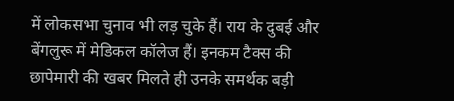में लोकसभा चुनाव भी लड़ चुके हैं। राय के दुबई और बेंगलुरू में मेडिकल कॉलेज हैं। इनकम टैक्स की छापेमारी की खबर मिलते ही उनके समर्थक बड़ी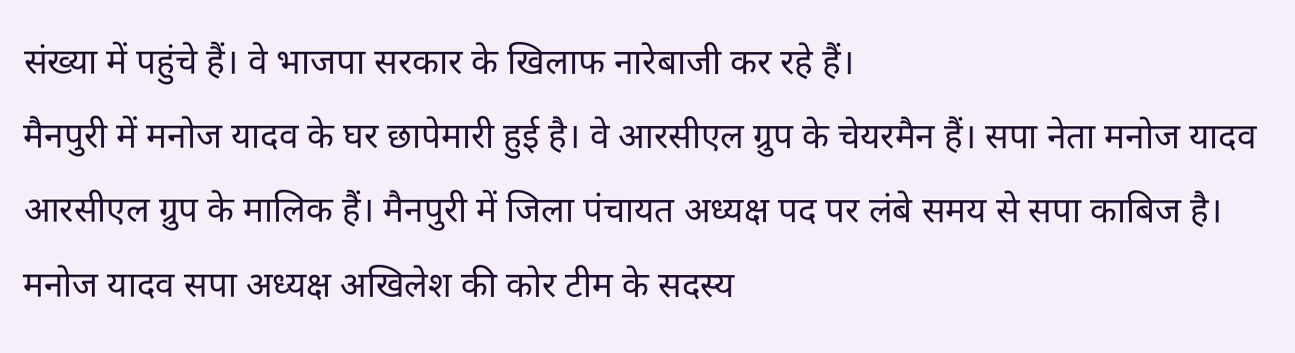संख्या में पहुंचे हैं। वे भाजपा सरकार के खिलाफ नारेबाजी कर रहे हैं।
मैनपुरी में मनोज यादव के घर छापेमारी हुई है। वे आरसीएल ग्रुप के चेयरमैन हैं। सपा नेता मनोज यादव आरसीएल ग्रुप के मालिक हैं। मैनपुरी में जिला पंचायत अध्यक्ष पद पर लंबे समय से सपा काबिज है। मनोज यादव सपा अध्यक्ष अखिलेश की कोर टीम के सदस्य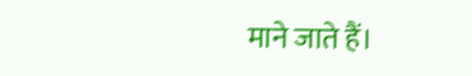माने जाते हैं।